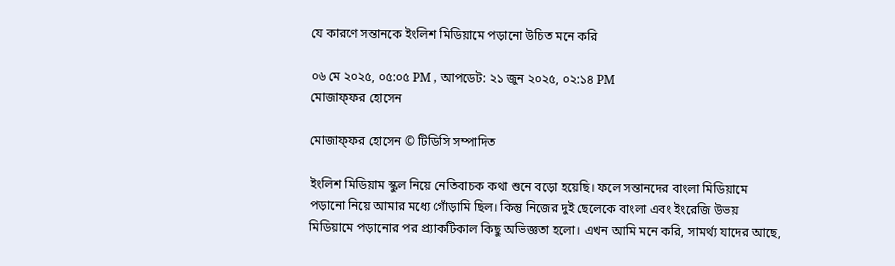যে কারণে সন্তানকে ইংলিশ মিডিয়ামে পড়ানো উচিত মনে করি

০৬ মে ২০২৫, ০৫:০৫ PM , আপডেট: ২১ জুন ২০২৫, ০২:১৪ PM
মোজাফ্ফর হোসেন

মোজাফ্ফর হোসেন © টিডিসি সম্পাদিত

ইংলিশ মিডিয়াম স্কুল নিয়ে নেতিবাচক কথা শুনে বড়ো হয়েছি। ফলে সন্তানদের বাংলা মিডিয়ামে পড়ানো নিয়ে আমার মধ্যে গোঁড়ামি ছিল। কিন্তু নিজের দুই ছেলেকে বাংলা এবং ইংরেজি উভয় মিডিয়ামে পড়ানোর পর প্র্যাকটিকাল কিছু অভিজ্ঞতা হলো। এখন আমি মনে করি, সামর্থ্য যাদের আছে,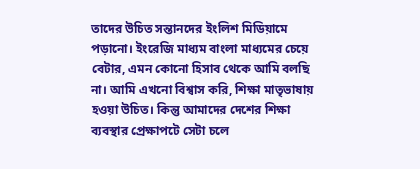তাদের উচিত সন্তানদের ইংলিশ মিডিয়ামে পড়ানো। ইংরেজি মাধ্যম বাংলা মাধ্যমের চেয়ে বেটার, এমন কোনো হিসাব থেকে আমি বলছি না। আমি এখনো বিশ্বাস করি, শিক্ষা মাতৃভাষায় হওয়া উচিত। কিন্তু আমাদের দেশের শিক্ষা ব্যবস্থার প্রেক্ষাপটে সেটা চলে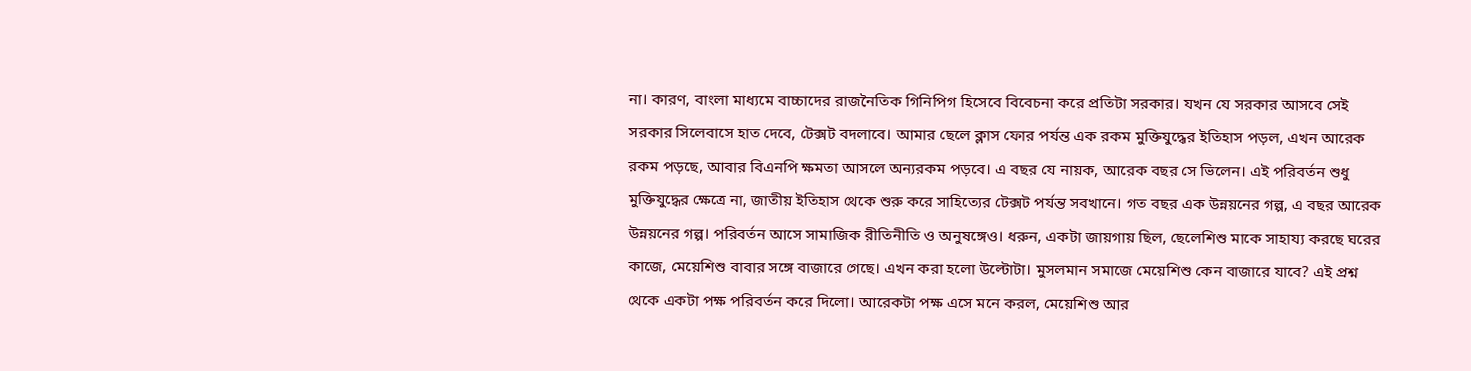না। কারণ, বাংলা মাধ্যমে বাচ্চাদের রাজনৈতিক গিনিপিগ হিসেবে বিবেচনা করে প্রতিটা সরকার। যখন যে সরকার আসবে সেই সরকার সিলেবাসে হাত দেবে, টেক্সট বদলাবে। আমার ছেলে ক্লাস ফোর পর্যন্ত এক রকম মুক্তিযুদ্ধের ইতিহাস পড়ল, এখন আরেক রকম পড়ছে, আবার বিএনপি ক্ষমতা আসলে অন্যরকম পড়বে। এ বছর যে নায়ক, আরেক বছর সে ভিলেন। এই পরিবর্তন শুধু মুক্তিযুদ্ধের ক্ষেত্রে না, জাতীয় ইতিহাস থেকে শুরু করে সাহিত্যের টেক্সট পর্যন্ত সবখানে। গত বছর এক উন্নয়নের গল্প, এ বছর আরেক উন্নয়নের গল্প। পরিবর্তন আসে সামাজিক রীতিনীতি ও অনুষঙ্গেও। ধরুন, একটা জায়গায় ছিল, ছেলেশিশু মাকে সাহায্য করছে ঘরের কাজে, মেয়েশিশু বাবার সঙ্গে বাজারে গেছে। এখন করা হলো উল্টোটা। মুসলমান সমাজে মেয়েশিশু কেন বাজারে যাবে? এই প্রশ্ন থেকে একটা পক্ষ পরিবর্তন করে দিলো। আরেকটা পক্ষ এসে মনে করল, মেয়েশিশু আর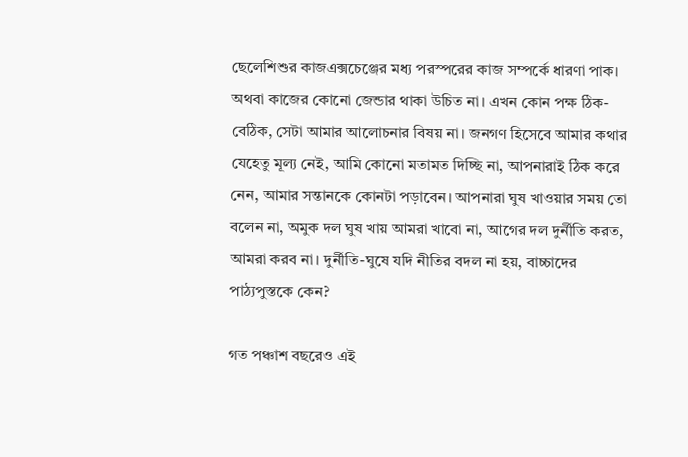ছেলেশিশুর কাজএক্সচেঞ্জের মধ্য পরস্পরের কাজ সম্পর্কে ধারণা পাক। অথবা কাজের কোনো জেন্ডার থাকা উচিত না। এখন কোন পক্ষ ঠিক-বেঠিক, সেটা আমার আলোচনার বিষয় না। জনগণ হিসেবে আমার কথার যেহেতু মূল্য নেই, আমি কোনো মতামত দিচ্ছি না, আপনারাই ঠিক করে নেন, আমার সন্তানকে কোনটা পড়াবেন। আপনারা ঘুষ খাওয়ার সময় তো বলেন না, অমুক দল ঘুষ খায় আমরা খাবো না, আগের দল দুর্নীতি করত, আমরা করব না। দুর্নীতি-ঘুষে যদি নীতির বদল না হয়, বাচ্চাদের পাঠ্যপুস্তকে কেন?

গত পঞ্চাশ বছরেও এই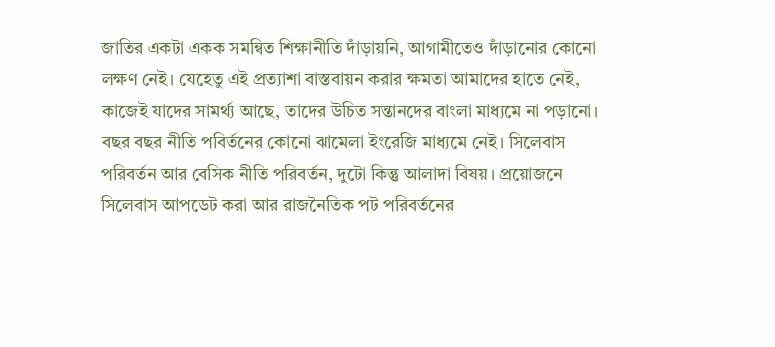জাতির একটা একক সমন্বিত শিক্ষানীতি দাঁড়ায়নি, আগামীতেও দাঁড়ানোর কোনো লক্ষণ নেই। যেহেতু এই প্রত্যাশা বাস্তবায়ন করার ক্ষমতা আমাদের হাতে নেই, কাজেই যাদের সামর্থ্য আছে, তাদের উচিত সন্তানদের বাংলা মাধ্যমে না পড়ানো।  বছর বছর নীতি পবির্তনের কোনো ঝামেলা ইংরেজি মাধ্যমে নেই। সিলেবাস পরিবর্তন আর বেসিক নীতি পরিবর্তন, দুটো কিন্তু আলাদা বিষয়। প্রয়োজনে সিলেবাস আপডেট করা আর রাজনৈতিক পট পরিবর্তনের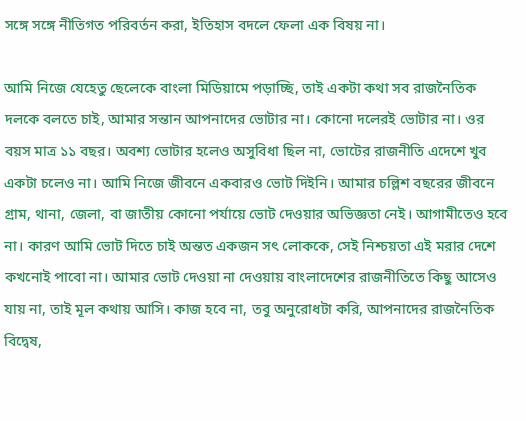সঙ্গে সঙ্গে নীতিগত পরিবর্তন করা, ইতিহাস বদলে ফেলা এক বিষয় না।

আমি নিজে যেহেতু ছেলেকে বাংলা মিডিয়ামে পড়াচ্ছি, তাই একটা কথা সব রাজনৈতিক দলকে বলতে চাই, আমার সন্তান আপনাদের ভোটার না। কোনো দলেরই ভোটার না। ওর বয়স মাত্র ১১ বছর। অবশ্য ভোটার হলেও অসুবিধা ছিল না, ভোটের রাজনীতি এদেশে খুব একটা চলেও না। আমি নিজে জীবনে একবারও ভোট দিইনি। আমার চল্লিশ বছরের জীবনে গ্রাম, থানা, জেলা, বা জাতীয় কোনো পর্যায়ে ভোট দেওয়ার অভিজ্ঞতা নেই। আগামীতেও হবে না। কারণ আমি ভোট দিতে চাই অন্তত একজন সৎ লোককে, সেই নিশ্চয়তা এই মরার দেশে কখনোই পাবো না। আমার ভোট দেওয়া না দেওয়ায় বাংলাদেশের রাজনীতিতে কিছু আসেও যায় না, তাই মূল কথায় আসি। কাজ হবে না, তবু অনুরোধটা করি, আপনাদের রাজনৈতিক বিদ্বেষ,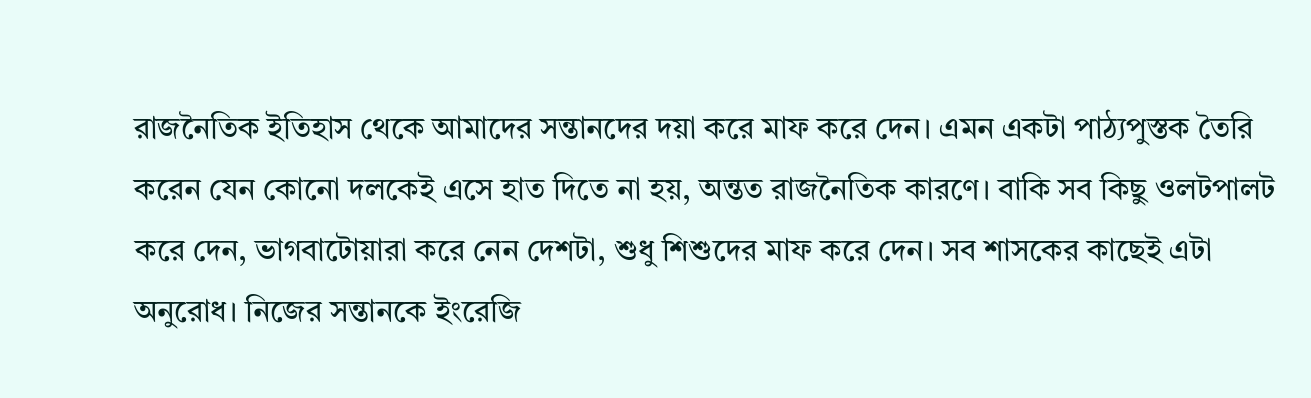রাজনৈতিক ইতিহাস থেকে আমাদের সন্তানদের দয়া করে মাফ করে দেন। এমন একটা পাঠ্যপুস্তক তৈরি করেন যেন কোনো দলকেই এসে হাত দিতে না হয়, অন্তত রাজনৈতিক কারণে। বাকি সব কিছু ওলটপালট করে দেন, ভাগবাটোয়ারা করে নেন দেশটা, শুধু শিশুদের মাফ করে দেন। সব শাসকের কাছেই এটা অনুরোধ। নিজের সন্তানকে ইংরেজি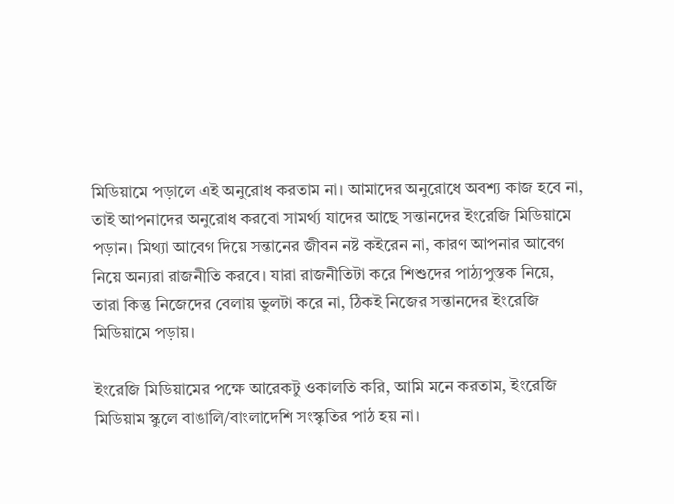মিডিয়ামে পড়ালে এই অনুরোধ করতাম না। আমাদের অনুরোধে অবশ্য কাজ হবে না, তাই আপনাদের অনুরোধ করবো সামর্থ্য যাদের আছে সন্তানদের ইংরেজি মিডিয়ামে পড়ান। মিথ্যা আবেগ দিয়ে সন্তানের জীবন নষ্ট কইরেন না, কারণ আপনার আবেগ নিয়ে অন্যরা রাজনীতি করবে। যারা রাজনীতিটা করে শিশুদের পাঠ্যপুস্তক নিয়ে, তারা কিন্তু নিজেদের বেলায় ভুলটা করে না, ঠিকই নিজের সন্তানদের ইংরেজি মিডিয়ামে পড়ায়।

ইংরেজি মিডিয়ামের পক্ষে আরেকটু ওকালতি করি, আমি মনে করতাম, ইংরেজি মিডিয়াম স্কুলে বাঙালি/বাংলাদেশি সংস্কৃতির পাঠ হয় না।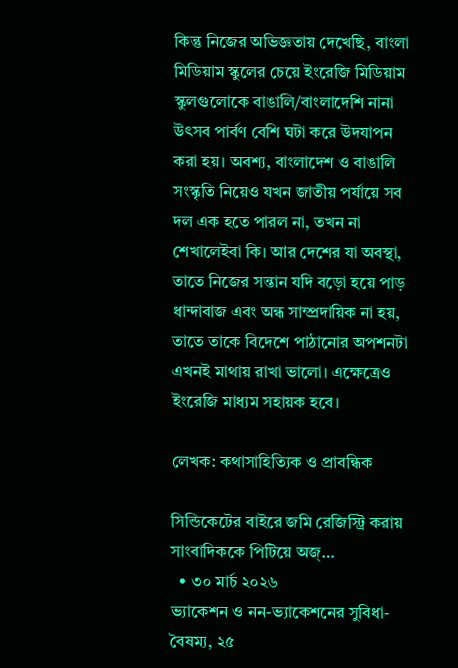কিন্তু নিজের অভিজ্ঞতায় দেখেছি, বাংলা মিডিয়াম স্কুলের চেয়ে ইংরেজি মিডিয়াম স্কুলগুলোকে বাঙালি/বাংলাদেশি নানা উৎসব পার্বণ বেশি ঘটা করে উদযাপন করা হয়। অবশ্য, বাংলাদেশ ও বাঙালি সংস্কৃতি নিয়েও যখন জাতীয় পর্যায়ে সব দল এক হতে পারল না, তখন না শেখালেইবা কি। আর দেশের যা অবস্থা, তাতে নিজের সন্তান যদি বড়ো হয়ে পাড় ধান্দাবাজ এবং অন্ধ সাম্প্রদায়িক না হয়, তাতে তাকে বিদেশে পাঠানোর অপশনটা এখনই মাথায় রাখা ভালো। এক্ষেত্রেও ইংরেজি মাধ্যম সহায়ক হবে।

লেখক: কথাসাহিত্যিক ও প্রাবন্ধিক

সিন্ডিকেটের বাইরে জমি রেজিস্ট্রি করায় সাংবাদিককে পিটিয়ে অজ্…
  • ৩০ মার্চ ২০২৬
ভ্যাকেশন ও নন-ভ্যাকেশনের সুবিধা-বৈষম্য, ২৫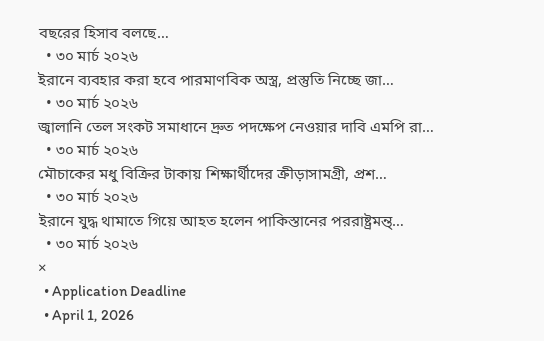বছরের হিসাব বলছে…
  • ৩০ মার্চ ২০২৬
ইরানে ব্যবহার করা হবে পারমাণবিক অস্ত্র, প্রস্তুতি নিচ্ছে জা…
  • ৩০ মার্চ ২০২৬
জ্বালানি তেল সংকট সমাধানে দ্রুত পদক্ষেপ নেওয়ার দাবি এমপি রা…
  • ৩০ মার্চ ২০২৬
মৌচাকের মধু বিক্রির টাকায় শিক্ষার্থীদের ক্রীড়াসামগ্রী, প্রশ…
  • ৩০ মার্চ ২০২৬
ইরানে যুদ্ধ থামাতে গিয়ে আহত হলেন পাকিস্তানের পররাষ্ট্রমন্ত্…
  • ৩০ মার্চ ২০২৬
×
  • Application Deadline
  • April 1, 2026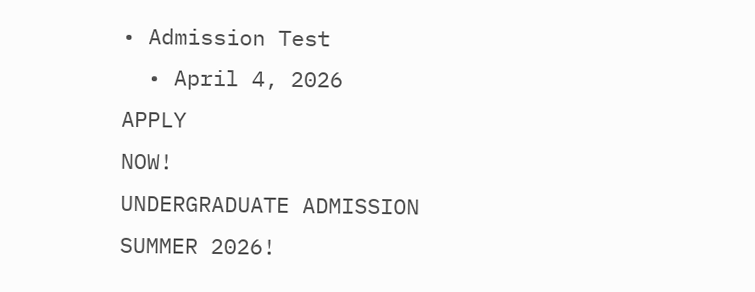• Admission Test
  • April 4, 2026
APPLY
NOW!
UNDERGRADUATE ADMISSION
SUMMER 2026!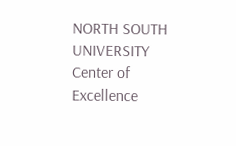NORTH SOUTH UNIVERSITY
Center of Excellence